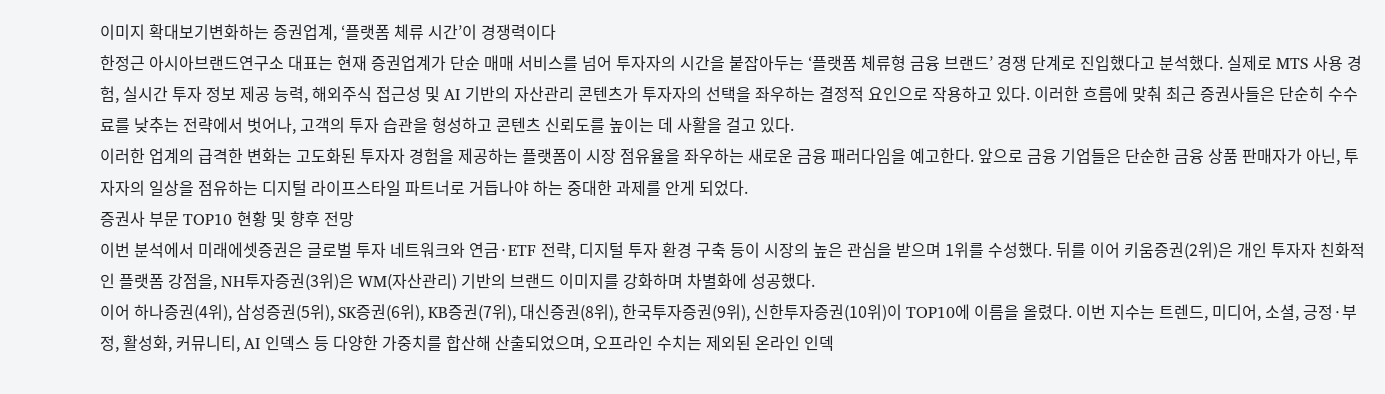이미지 확대보기변화하는 증권업계, ‘플랫폼 체류 시간’이 경쟁력이다
한정근 아시아브랜드연구소 대표는 현재 증권업계가 단순 매매 서비스를 넘어 투자자의 시간을 붙잡아두는 ‘플랫폼 체류형 금융 브랜드’ 경쟁 단계로 진입했다고 분석했다. 실제로 MTS 사용 경험, 실시간 투자 정보 제공 능력, 해외주식 접근성 및 AI 기반의 자산관리 콘텐츠가 투자자의 선택을 좌우하는 결정적 요인으로 작용하고 있다. 이러한 흐름에 맞춰 최근 증권사들은 단순히 수수료를 낮추는 전략에서 벗어나, 고객의 투자 습관을 형성하고 콘텐츠 신뢰도를 높이는 데 사활을 걸고 있다.
이러한 업계의 급격한 변화는 고도화된 투자자 경험을 제공하는 플랫폼이 시장 점유율을 좌우하는 새로운 금융 패러다임을 예고한다. 앞으로 금융 기업들은 단순한 금융 상품 판매자가 아닌, 투자자의 일상을 점유하는 디지털 라이프스타일 파트너로 거듭나야 하는 중대한 과제를 안게 되었다.
증권사 부문 TOP10 현황 및 향후 전망
이번 분석에서 미래에셋증권은 글로벌 투자 네트워크와 연금·ETF 전략, 디지털 투자 환경 구축 등이 시장의 높은 관심을 받으며 1위를 수성했다. 뒤를 이어 키움증권(2위)은 개인 투자자 친화적인 플랫폼 강점을, NH투자증권(3위)은 WM(자산관리) 기반의 브랜드 이미지를 강화하며 차별화에 성공했다.
이어 하나증권(4위), 삼성증권(5위), SK증권(6위), KB증권(7위), 대신증권(8위), 한국투자증권(9위), 신한투자증권(10위)이 TOP10에 이름을 올렸다. 이번 지수는 트렌드, 미디어, 소셜, 긍정·부정, 활성화, 커뮤니티, AI 인덱스 등 다양한 가중치를 합산해 산출되었으며, 오프라인 수치는 제외된 온라인 인덱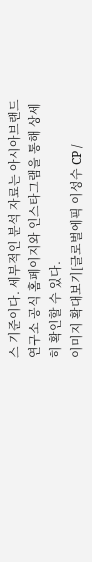스 기준이다. 세부적인 분석 자료는 아시아브랜드연구소 공식 홈페이지와 인스타그램을 통해 상세히 확인할 수 있다.
이미지 확대보기[글로벌에픽 이성수 CP /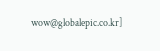wow@globalepic.co.kr]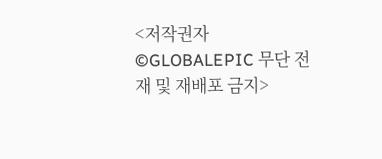<저작권자 ©GLOBALEPIC 무단 전재 및 재배포 금지>